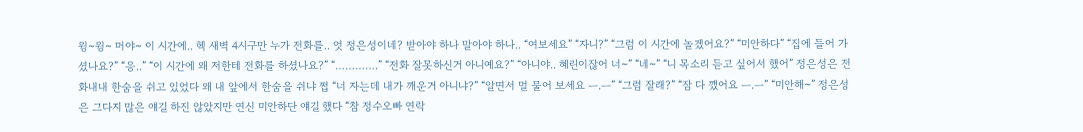윙~윙~ 머야~ 이 시간에.. 헥 새벽 4시구만 누가 전화를.. 엇 정은성이네? 받아야 하나 말아야 하나.. “여보세요” “자니?” “그럼 이 시간에 놀겠어요?” “미안하다” “집에 들어 가셨나요?” “응..” “이 시간에 왜 저한테 전화를 하셨나요?” “………….” “전화 잘못하신거 아니예요?” “아니야.. 혜린이잖어 너~” “네~” “니 목소리 듣고 싶어서 했어” 정은성은 전화내내 한숨을 쉬고 있었다 왜 내 앞에서 한숨을 쉬냐 쩝 “너 자는데 내가 깨운거 아니냐?” “알면서 멀 물어 보세요 ㅡ.ㅡ” “그럼 잘래?” “잠 다 깼어요 ㅡ.ㅡ” “미안해~” 정은성은 그다지 많은 얘길 하진 않았지만 연신 미안하단 얘길 했다 “참 정수오빠 연락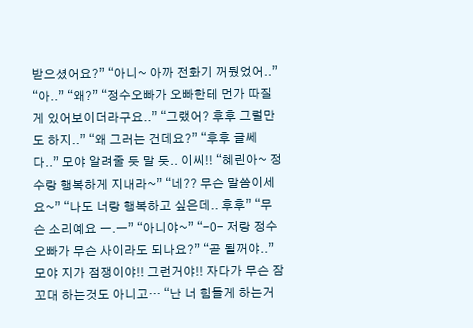받으셨어요?” “아니~ 아까 전화기 꺼뒀었어..” “아..” “왜?” “정수오빠가 오빠한테 먼가 따질게 있어보이더라구요..” “그랬어? 후후 그럴만도 하지..” “왜 그러는 건데요?” “후후 글쎄다..” 모야 알려줄 듯 말 듯.. 이씨!! “혜린아~ 정수랑 행복하게 지내라~” “네?? 무슨 말씀이세요~” “나도 너랑 행복하고 싶은데.. 후후” “무슨 소리예요 ㅡ.ㅡ” “아니야~” “-0- 저랑 정수오빠가 무슨 사이라도 되나요?” “곧 될꺼야..” 모야 지가 점쟁이야!! 그런거야!! 자다가 무슨 잠꼬대 하는것도 아니고… “난 너 힘들게 하는거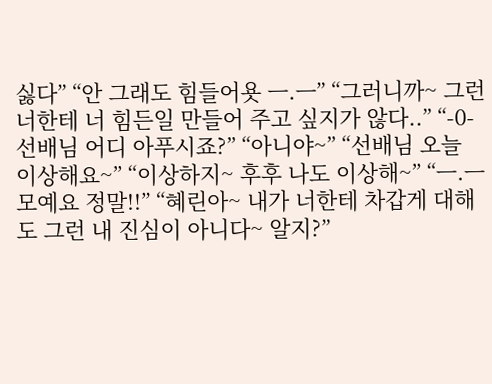싫다” “안 그래도 힘들어욧 ㅡ.ㅡ” “그러니까~ 그런 너한테 너 힘든일 만들어 주고 싶지가 않다..” “-0- 선배님 어디 아푸시죠?” “아니야~” “선배님 오늘 이상해요~” “이상하지~ 후후 나도 이상해~” “ㅡ.ㅡ 모예요 정말!!” “혜린아~ 내가 너한테 차갑게 대해도 그런 내 진심이 아니다~ 알지?”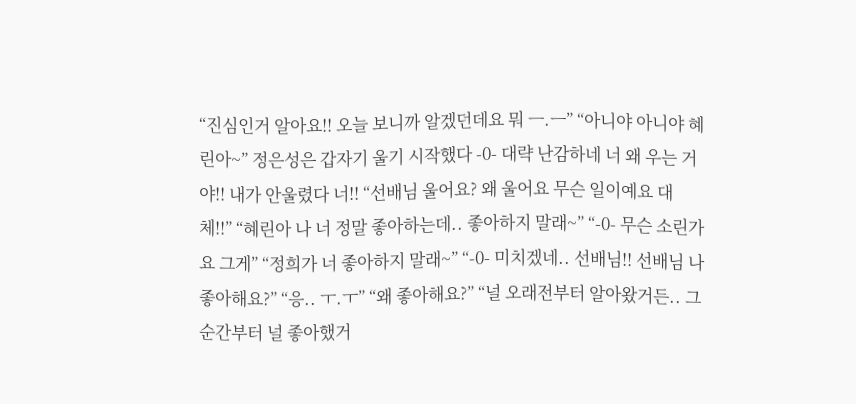“진심인거 알아요!! 오늘 보니까 알겠던데요 뭐 ㅡ.ㅡ” “아니야 아니야 혜린아~” 정은성은 갑자기 울기 시작했다 -0- 대략 난감하네 너 왜 우는 거야!! 내가 안울렸다 너!! “선배님 울어요? 왜 울어요 무슨 일이예요 대체!!” “혜린아 나 너 정말 좋아하는데.. 좋아하지 말래~” “-0- 무슨 소린가요 그게” “정희가 너 좋아하지 말래~” “-0- 미치겠네.. 선배님!! 선배님 나 좋아해요?” “응.. ㅜ.ㅜ” “왜 좋아해요?” “널 오래전부터 알아왔거든.. 그 순간부터 널 좋아했거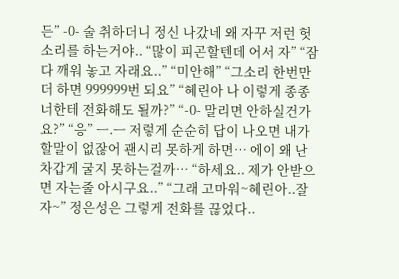든” -0- 술 취하더니 정신 나갔네 왜 자꾸 저런 헛소리를 하는거야.. “많이 피곤할텐데 어서 자” “잠 다 깨워 놓고 자래요..” “미안해” “그소리 한번만 더 하면 999999번 되요” “혜린아 나 이렇게 종종 너한테 전화해도 될까?” “-0- 말리면 안하실건가요?” “응” ㅡ.ㅡ 저렇게 순순히 답이 나오면 내가 할말이 없잖어 괜시리 못하게 하면… 에이 왜 난 차갑게 굴지 못하는걸까… “하세요.. 제가 안받으면 자는줄 아시구요..” “그래 고마워~혜린아..잘자~” 정은성은 그렇게 전화를 끊었다..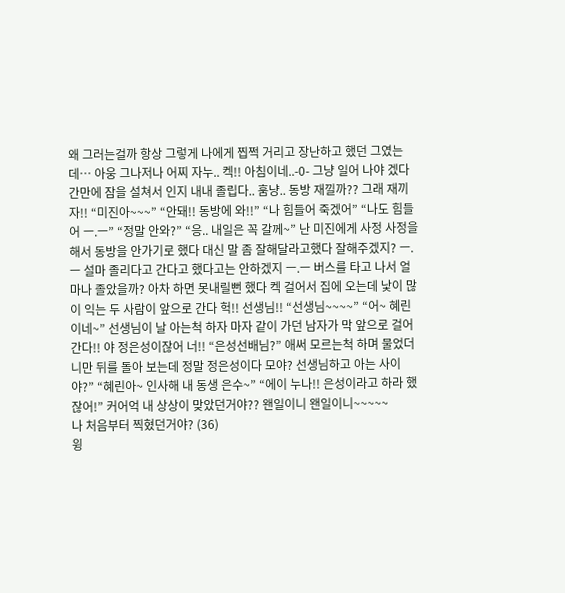왜 그러는걸까 항상 그렇게 나에게 찝쩍 거리고 장난하고 했던 그였는데… 아웅 그나저나 어찌 자누.. 켁!! 아침이네..-0- 그냥 일어 나야 겠다 간만에 잠을 설쳐서 인지 내내 졸립다.. 훔냥.. 동방 재낄까?? 그래 재끼자!! “미진아~~~” “안돼!! 동방에 와!!” “나 힘들어 죽겠어” “나도 힘들어 ㅡ.ㅡ” “정말 안와?” “응.. 내일은 꼭 갈께~” 난 미진에게 사정 사정을 해서 동방을 안가기로 했다 대신 말 좀 잘해달라고했다 잘해주겠지? ㅡ.ㅡ 설마 졸리다고 간다고 했다고는 안하겠지 ㅡ.ㅡ 버스를 타고 나서 얼마나 졸았을까? 아차 하면 못내릴뻔 했다 켁 걸어서 집에 오는데 낯이 많이 익는 두 사람이 앞으로 간다 헉!! 선생님!! “선생님~~~~” “어~ 혜린이네~” 선생님이 날 아는척 하자 마자 같이 가던 남자가 막 앞으로 걸어간다!! 야 정은성이잖어 너!! “은성선배님?” 애써 모르는척 하며 물었더니만 뒤를 돌아 보는데 정말 정은성이다 모야? 선생님하고 아는 사이야?” “혜린아~ 인사해 내 동생 은수~” “에이 누나!! 은성이라고 하라 했잖어!” 커어억 내 상상이 맞았던거야?? 왠일이니 왠일이니~~~~~
나 처음부터 찍혔던거야? (36)
윙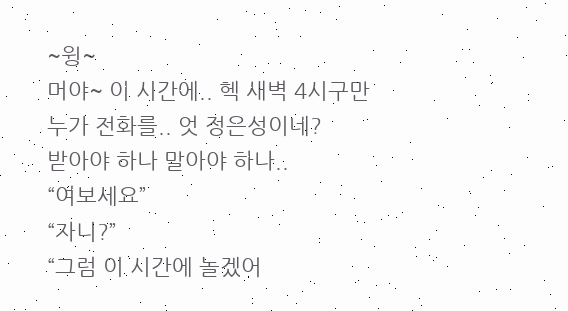~윙~
머야~ 이 시간에.. 헥 새벽 4시구만 누가 전화를.. 엇 정은성이네?
받아야 하나 말아야 하나..
“여보세요”
“자니?”
“그럼 이 시간에 놀겠어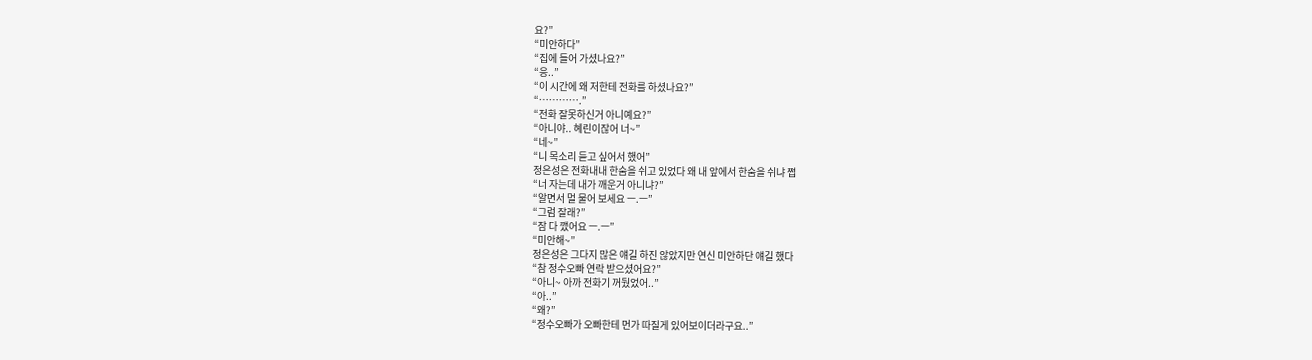요?”
“미안하다”
“집에 들어 가셨나요?”
“응..”
“이 시간에 왜 저한테 전화를 하셨나요?”
“………….”
“전화 잘못하신거 아니예요?”
“아니야.. 혜린이잖어 너~”
“네~”
“니 목소리 듣고 싶어서 했어”
정은성은 전화내내 한숨을 쉬고 있었다 왜 내 앞에서 한숨을 쉬냐 쩝
“너 자는데 내가 깨운거 아니냐?”
“알면서 멀 물어 보세요 ㅡ.ㅡ”
“그럼 잘래?”
“잠 다 깼어요 ㅡ.ㅡ”
“미안해~”
정은성은 그다지 많은 얘길 하진 않았지만 연신 미안하단 얘길 했다
“참 정수오빠 연락 받으셨어요?”
“아니~ 아까 전화기 꺼뒀었어..”
“아..”
“왜?”
“정수오빠가 오빠한테 먼가 따질게 있어보이더라구요..”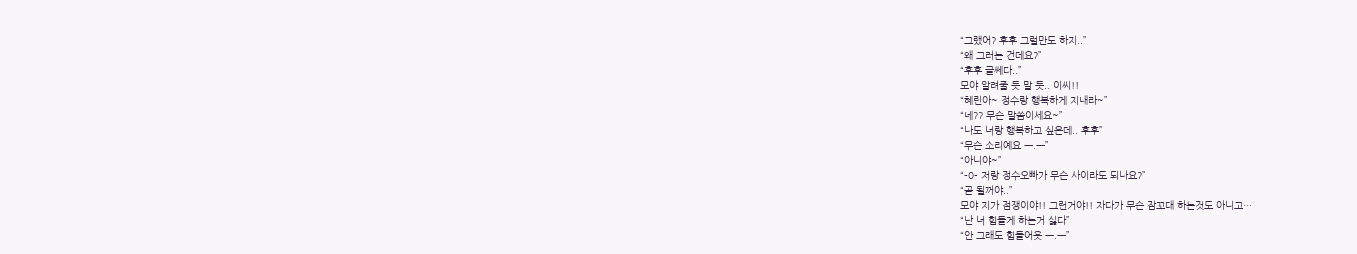“그랬어? 후후 그럴만도 하지..”
“왜 그러는 건데요?”
“후후 글쎄다..”
모야 알려줄 듯 말 듯.. 이씨!!
“혜린아~ 정수랑 행복하게 지내라~”
“네?? 무슨 말씀이세요~”
“나도 너랑 행복하고 싶은데.. 후후”
“무슨 소리예요 ㅡ.ㅡ”
“아니야~”
“-0- 저랑 정수오빠가 무슨 사이라도 되나요?”
“곧 될꺼야..”
모야 지가 점쟁이야!! 그런거야!! 자다가 무슨 잠꼬대 하는것도 아니고…
“난 너 힘들게 하는거 싫다”
“안 그래도 힘들어욧 ㅡ.ㅡ”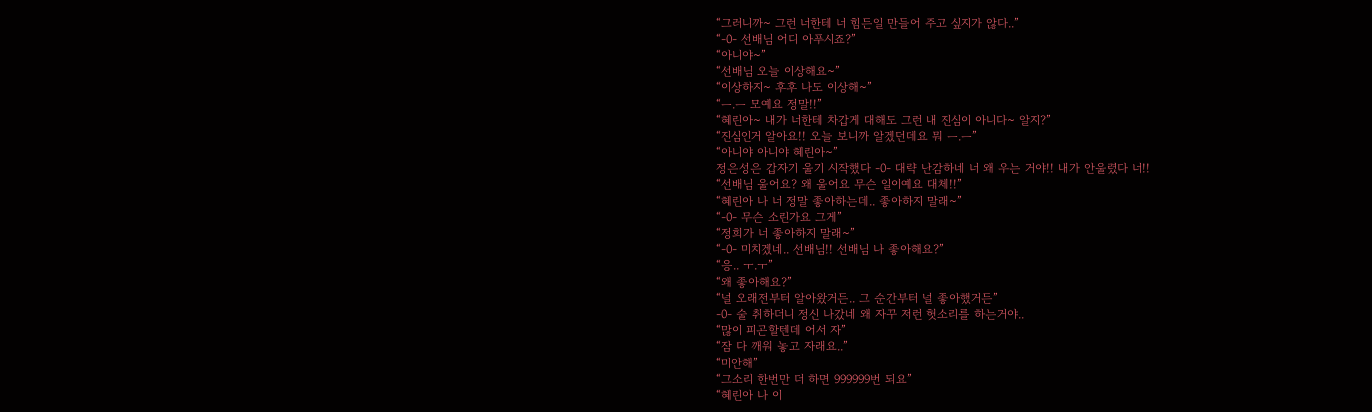“그러니까~ 그런 너한테 너 힘든일 만들어 주고 싶지가 않다..”
“-0- 선배님 어디 아푸시죠?”
“아니야~”
“선배님 오늘 이상해요~”
“이상하지~ 후후 나도 이상해~”
“ㅡ.ㅡ 모예요 정말!!”
“혜린아~ 내가 너한테 차갑게 대해도 그런 내 진심이 아니다~ 알지?”
“진심인거 알아요!! 오늘 보니까 알겠던데요 뭐 ㅡ.ㅡ”
“아니야 아니야 혜린아~”
정은성은 갑자기 울기 시작했다 -0- 대략 난감하네 너 왜 우는 거야!! 내가 안울렸다 너!!
“선배님 울어요? 왜 울어요 무슨 일이예요 대체!!”
“혜린아 나 너 정말 좋아하는데.. 좋아하지 말래~”
“-0- 무슨 소린가요 그게”
“정희가 너 좋아하지 말래~”
“-0- 미치겠네.. 선배님!! 선배님 나 좋아해요?”
“응.. ㅜ.ㅜ”
“왜 좋아해요?”
“널 오래전부터 알아왔거든.. 그 순간부터 널 좋아했거든”
-0- 술 취하더니 정신 나갔네 왜 자꾸 저런 헛소리를 하는거야..
“많이 피곤할텐데 어서 자”
“잠 다 깨워 놓고 자래요..”
“미안해”
“그소리 한번만 더 하면 999999번 되요”
“혜린아 나 이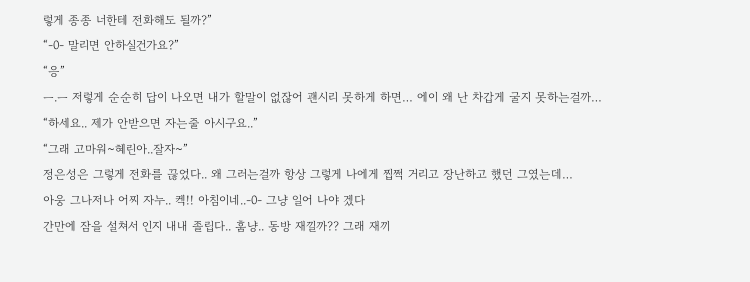렇게 종종 너한테 전화해도 될까?”
“-0- 말리면 안하실건가요?”
“응”
ㅡ.ㅡ 저렇게 순순히 답이 나오면 내가 할말이 없잖어 괜시리 못하게 하면… 에이 왜 난 차갑게 굴지 못하는걸까…
“하세요.. 제가 안받으면 자는줄 아시구요..”
“그래 고마워~혜린아..잘자~”
정은성은 그렇게 전화를 끊었다.. 왜 그러는걸까 항상 그렇게 나에게 찝쩍 거리고 장난하고 했던 그였는데…
아웅 그나저나 어찌 자누.. 켁!! 아침이네..-0- 그냥 일어 나야 겠다
간만에 잠을 설쳐서 인지 내내 졸립다.. 훔냥.. 동방 재낄까?? 그래 재끼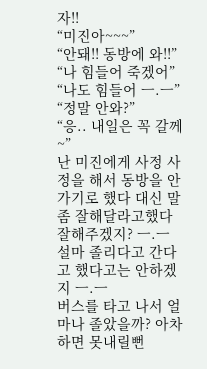자!!
“미진아~~~”
“안돼!! 동방에 와!!”
“나 힘들어 죽겠어”
“나도 힘들어 ㅡ.ㅡ”
“정말 안와?”
“응.. 내일은 꼭 갈께~”
난 미진에게 사정 사정을 해서 동방을 안가기로 했다 대신 말 좀 잘해달라고했다 잘해주겠지? ㅡ.ㅡ 설마 졸리다고 간다고 했다고는 안하겠지 ㅡ.ㅡ
버스를 타고 나서 얼마나 졸았을까? 아차 하면 못내릴뻔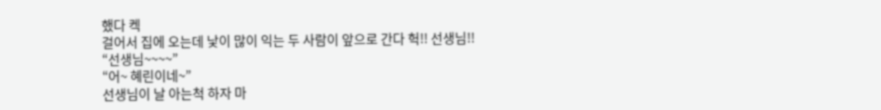했다 켁
걸어서 집에 오는데 낯이 많이 익는 두 사람이 앞으로 간다 헉!! 선생님!!
“선생님~~~~”
“어~ 혜린이네~”
선생님이 날 아는척 하자 마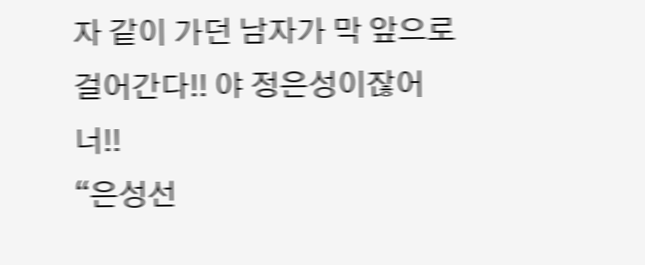자 같이 가던 남자가 막 앞으로 걸어간다!! 야 정은성이잖어 너!!
“은성선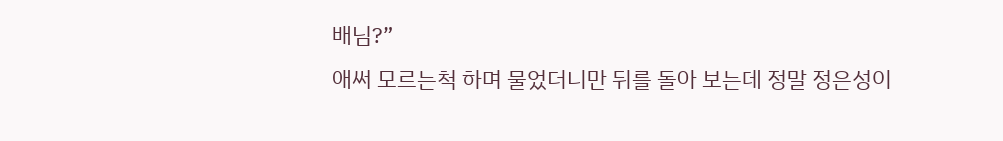배님?”
애써 모르는척 하며 물었더니만 뒤를 돌아 보는데 정말 정은성이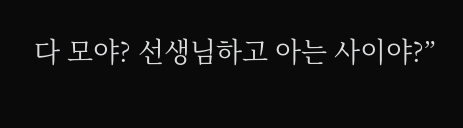다 모야? 선생님하고 아는 사이야?”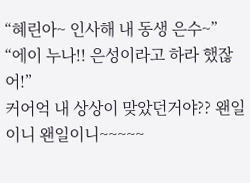“혜린아~ 인사해 내 동생 은수~”
“에이 누나!! 은성이라고 하라 했잖어!”
커어억 내 상상이 맞았던거야?? 왠일이니 왠일이니~~~~~